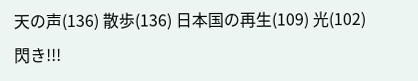天の声(136) 散歩(136) 日本国の再生(109) 光(102)
閃き!!!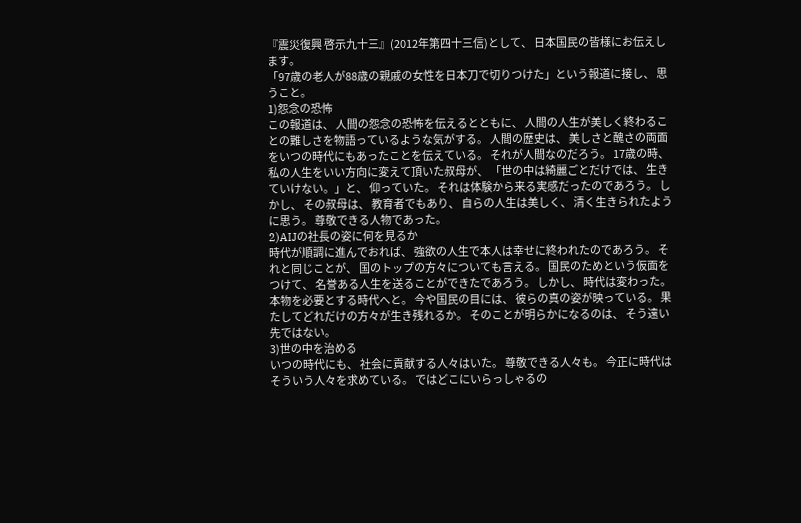『震災復興 啓示九十三』(2012年第四十三信)として、 日本国民の皆様にお伝えします。
「97歳の老人が88歳の親戚の女性を日本刀で切りつけた」という報道に接し、 思うこと。
1)怨念の恐怖
この報道は、 人間の怨念の恐怖を伝えるとともに、 人間の人生が美しく終わることの難しさを物語っているような気がする。 人間の歴史は、 美しさと醜さの両面をいつの時代にもあったことを伝えている。 それが人間なのだろう。 17歳の時、 私の人生をいい方向に変えて頂いた叔母が、 「世の中は綺麗ごとだけでは、 生きていけない。」と、 仰っていた。 それは体験から来る実感だったのであろう。 しかし、 その叔母は、 教育者でもあり、 自らの人生は美しく、 清く生きられたように思う。 尊敬できる人物であった。
2)AIJの社長の姿に何を見るか
時代が順調に進んでおれば、 強欲の人生で本人は幸せに終われたのであろう。 それと同じことが、 国のトップの方々についても言える。 国民のためという仮面をつけて、 名誉ある人生を送ることができたであろう。 しかし、 時代は変わった。 本物を必要とする時代へと。 今や国民の目には、 彼らの真の姿が映っている。 果たしてどれだけの方々が生き残れるか。 そのことが明らかになるのは、 そう遠い先ではない。
3)世の中を治める
いつの時代にも、 社会に貢献する人々はいた。 尊敬できる人々も。 今正に時代はそういう人々を求めている。 ではどこにいらっしゃるの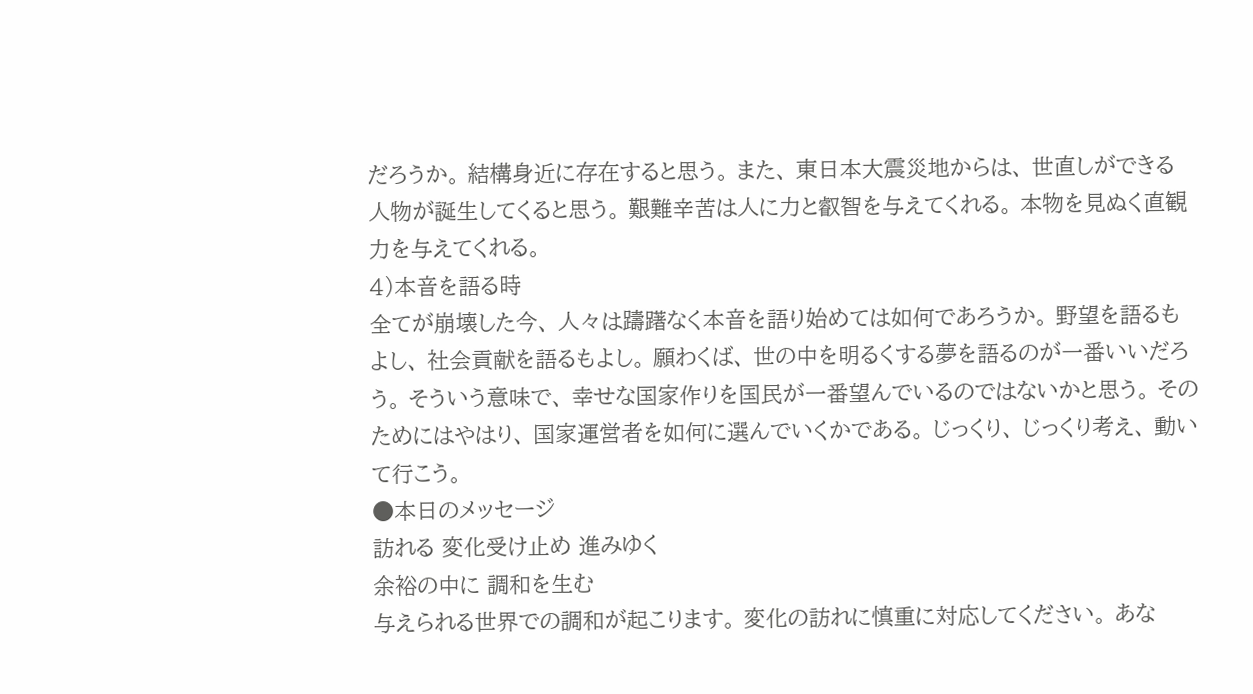だろうか。 結構身近に存在すると思う。 また、 東日本大震災地からは、 世直しができる人物が誕生してくると思う。 艱難辛苦は人に力と叡智を与えてくれる。 本物を見ぬく直観力を与えてくれる。
4)本音を語る時
全てが崩壊した今、 人々は躊躇なく本音を語り始めては如何であろうか。 野望を語るもよし、 社会貢献を語るもよし。 願わくば、 世の中を明るくする夢を語るのが一番いいだろう。 そういう意味で、 幸せな国家作りを国民が一番望んでいるのではないかと思う。 そのためにはやはり、 国家運営者を如何に選んでいくかである。 じっくり、 じっくり考え、 動いて行こう。
●本日のメッセージ
訪れる 変化受け止め 進みゆく
余裕の中に 調和を生む
与えられる世界での調和が起こります。 変化の訪れに慎重に対応してください。 あな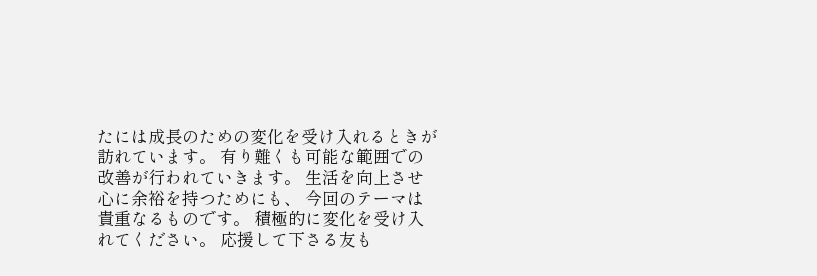たには成長のための変化を受け入れるときが訪れています。 有り難くも可能な範囲での改善が行われていきます。 生活を向上させ心に余裕を持つためにも、 今回のテーマは貴重なるものです。 積極的に変化を受け入れてください。 応援して下さる友も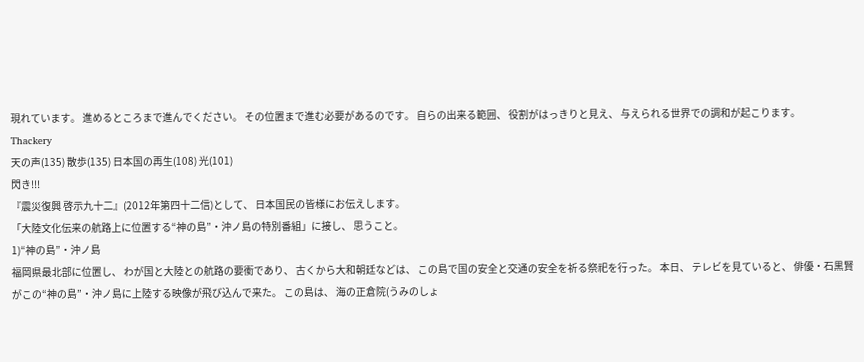現れています。 進めるところまで進んでください。 その位置まで進む必要があるのです。 自らの出来る範囲、 役割がはっきりと見え、 与えられる世界での調和が起こります。
Thackery
天の声(135) 散歩(135) 日本国の再生(108) 光(101)
閃き!!!
『震災復興 啓示九十二』(2012年第四十二信)として、 日本国民の皆様にお伝えします。
「大陸文化伝来の航路上に位置する“神の島”・沖ノ島の特別番組」に接し、 思うこと。
1)“神の島”・沖ノ島
福岡県最北部に位置し、 わが国と大陸との航路の要衝であり、 古くから大和朝廷などは、 この島で国の安全と交通の安全を祈る祭祀を行った。 本日、 テレビを見ていると、 俳優・石黒賢がこの“神の島”・沖ノ島に上陸する映像が飛び込んで来た。 この島は、 海の正倉院(うみのしょ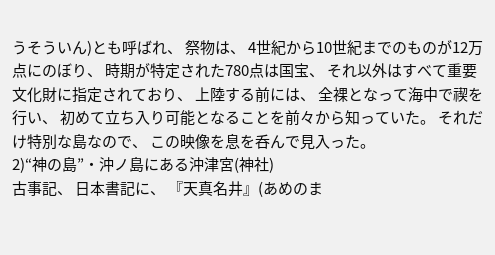うそういん)とも呼ばれ、 祭物は、 4世紀から10世紀までのものが12万点にのぼり、 時期が特定された780点は国宝、 それ以外はすべて重要文化財に指定されており、 上陸する前には、 全裸となって海中で禊を行い、 初めて立ち入り可能となることを前々から知っていた。 それだけ特別な島なので、 この映像を息を呑んで見入った。
2)“神の島”・沖ノ島にある沖津宮(神社)
古事記、 日本書記に、 『天真名井』(あめのま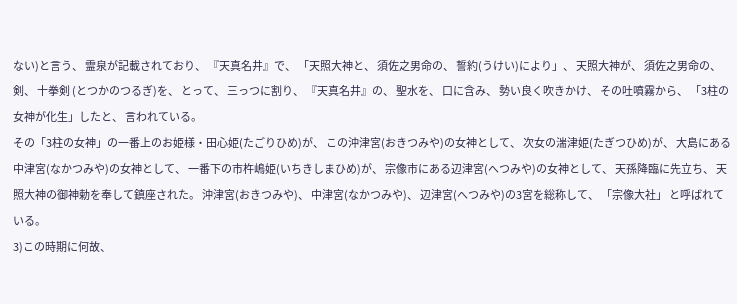ない)と言う、 霊泉が記載されており、 『天真名井』で、 「天照大神と、 須佐之男命の、 誓約(うけい)により」、 天照大神が、 須佐之男命の、 剣、 十拳剣 (とつかのつるぎ)を、 とって、 三っつに割り、 『天真名井』の、 聖水を、 口に含み、 勢い良く吹きかけ、 その吐噴霧から、 「3柱の女神が化生」したと、 言われている。
その「3柱の女神」の一番上のお姫様・田心姫(たごりひめ)が、 この沖津宮(おきつみや)の女神として、 次女の湍津姫(たぎつひめ)が、 大島にある中津宮(なかつみや)の女神として、 一番下の市杵嶋姫(いちきしまひめ)が、 宗像市にある辺津宮(へつみや)の女神として、 天孫降臨に先立ち、 天照大神の御神勅を奉して鎮座された。 沖津宮(おきつみや)、 中津宮(なかつみや)、 辺津宮(へつみや)の3宮を総称して、 「宗像大社」 と呼ばれている。
3)この時期に何故、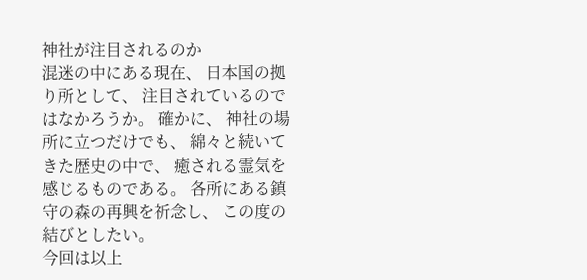神社が注目されるのか
混迷の中にある現在、 日本国の拠り所として、 注目されているのではなかろうか。 確かに、 神社の場所に立つだけでも、 綿々と続いてきた歴史の中で、 癒される霊気を感じるものである。 各所にある鎮守の森の再興を祈念し、 この度の結びとしたい。
今回は以上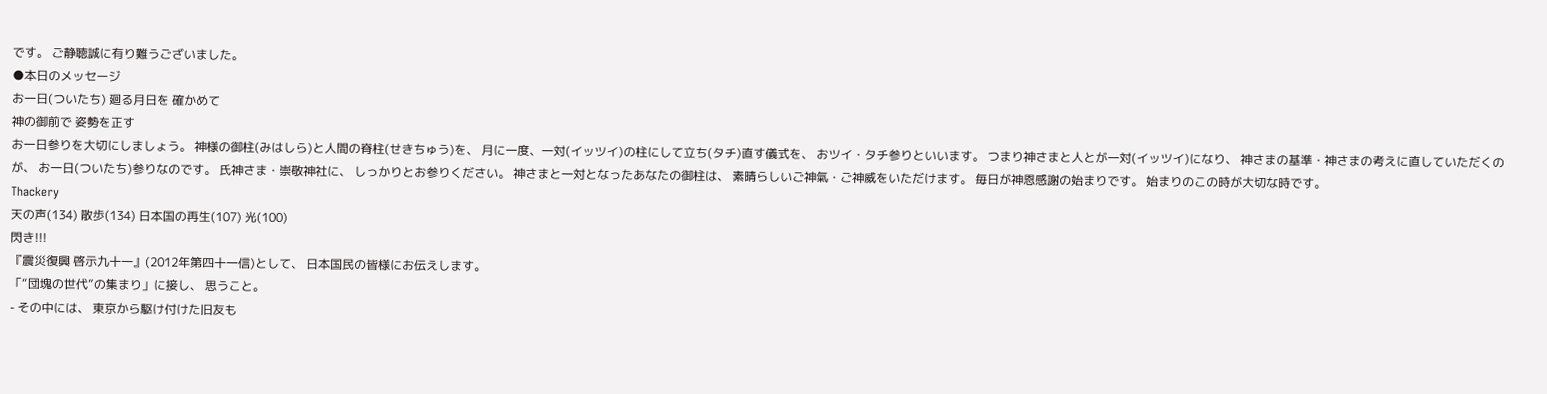です。 ご静聴誠に有り難うございました。
●本日のメッセージ
お一日(ついたち) 廻る月日を 確かめて
神の御前で 姿勢を正す
お一日参りを大切にしましょう。 神様の御柱(みはしら)と人間の脊柱(せきちゅう)を、 月に一度、一対(イッツイ)の柱にして立ち(タチ)直す儀式を、 おツイ・タチ参りといいます。 つまり神さまと人とが一対(イッツイ)になり、 神さまの基準・神さまの考えに直していただくのが、 お一日(ついたち)参りなのです。 氏神さま・崇敬神社に、 しっかりとお参りください。 神さまと一対となったあなたの御柱は、 素晴らしいご神氣・ご神威をいただけます。 毎日が神恩感謝の始まりです。 始まりのこの時が大切な時です。
Thackery
天の声(134) 散歩(134) 日本国の再生(107) 光(100)
閃き!!!
『震災復興 啓示九十一』(2012年第四十一信)として、 日本国民の皆様にお伝えします。
「“団塊の世代”の集まり」に接し、 思うこと。
- その中には、 東京から駆け付けた旧友も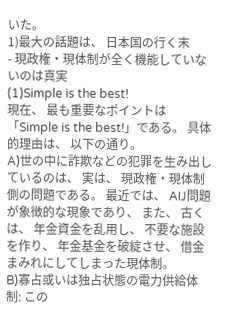いた。
1)最大の話題は、 日本国の行く末
- 現政権・現体制が全く機能していないのは真実
(1)Simple is the best!
現在、 最も重要なポイントは「Simple is the best!」である。 具体的理由は、 以下の通り。
A)世の中に詐欺などの犯罪を生み出しているのは、 実は、 現政権・現体制側の問題である。 最近では、 AIJ問題が象徴的な現象であり、 また、 古くは、 年金資金を乱用し、 不要な施設を作り、 年金基金を破綻させ、 借金まみれにしてしまった現体制。
B)寡占或いは独占状態の電力供給体制: この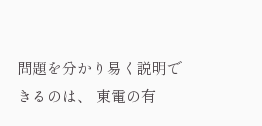問題を分かり易く説明できるのは、 東電の有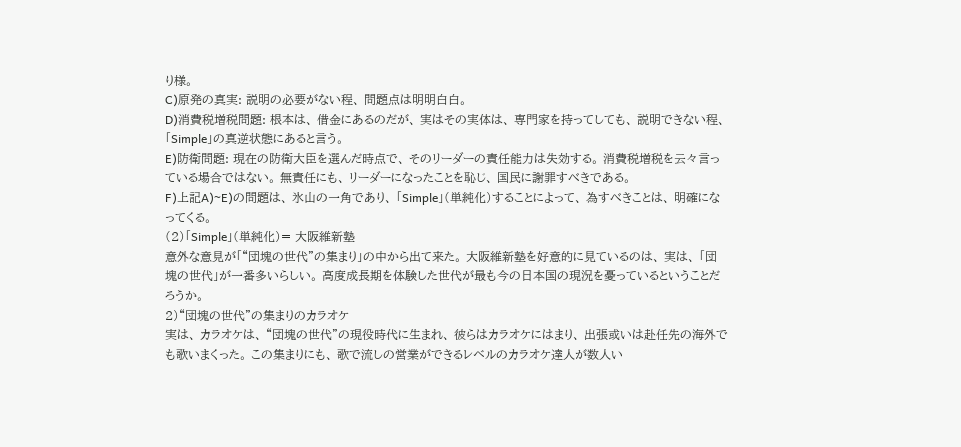り様。
C)原発の真実: 説明の必要がない程、 問題点は明明白白。
D)消費税増税問題: 根本は、 借金にあるのだが、 実はその実体は、 専門家を持ってしても、 説明できない程、 「Simple」の真逆状態にあると言う。
E)防衛問題: 現在の防衛大臣を選んだ時点で、 そのリーダーの責任能力は失効する。 消費税増税を云々言っている場合ではない。 無責任にも、 リーダーになったことを恥じ、 国民に謝罪すべきである。
F)上記A)~E)の問題は、 氷山の一角であり、 「Simple」(単純化)することによって、 為すべきことは、 明確になってくる。
(2)「Simple」(単純化)= 大阪維新塾
意外な意見が「“団塊の世代”の集まり」の中から出て来た。 大阪維新塾を好意的に見ているのは、 実は、 「団塊の世代」が一番多いらしい。 高度成長期を体験した世代が最も今の日本国の現況を憂っているということだろうか。
2)“団塊の世代”の集まりのカラオケ
実は、 カラオケは、 “団塊の世代”の現役時代に生まれ、 彼らはカラオケにはまり、 出張或いは赴任先の海外でも歌いまくった。 この集まりにも、 歌で流しの営業ができるレベルのカラオケ達人が数人い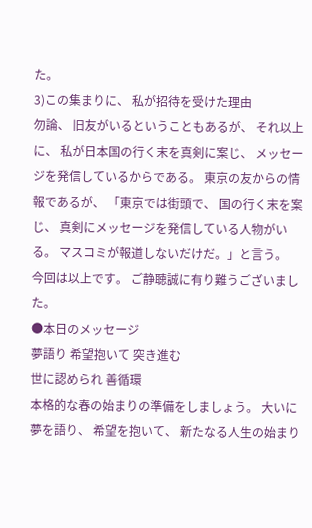た。
3)この集まりに、 私が招待を受けた理由
勿論、 旧友がいるということもあるが、 それ以上に、 私が日本国の行く末を真剣に案じ、 メッセージを発信しているからである。 東京の友からの情報であるが、 「東京では街頭で、 国の行く末を案じ、 真剣にメッセージを発信している人物がいる。 マスコミが報道しないだけだ。」と言う。
今回は以上です。 ご静聴誠に有り難うございました。
●本日のメッセージ
夢語り 希望抱いて 突き進む
世に認められ 善循環
本格的な春の始まりの準備をしましょう。 大いに夢を語り、 希望を抱いて、 新たなる人生の始まり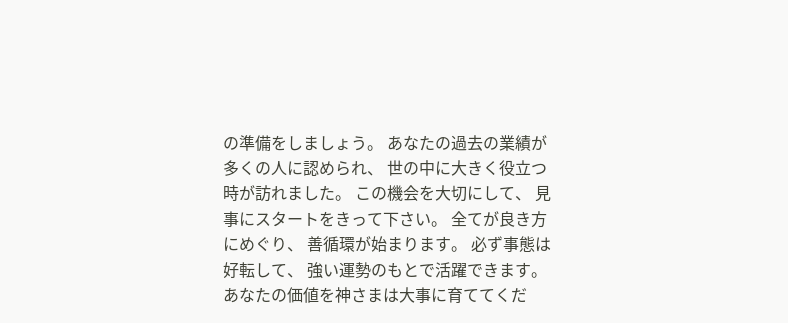の準備をしましょう。 あなたの過去の業績が多くの人に認められ、 世の中に大きく役立つ時が訪れました。 この機会を大切にして、 見事にスタートをきって下さい。 全てが良き方にめぐり、 善循環が始まります。 必ず事態は好転して、 強い運勢のもとで活躍できます。 あなたの価値を神さまは大事に育ててくだ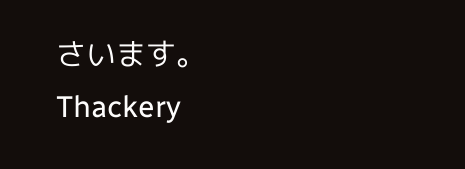さいます。
Thackery